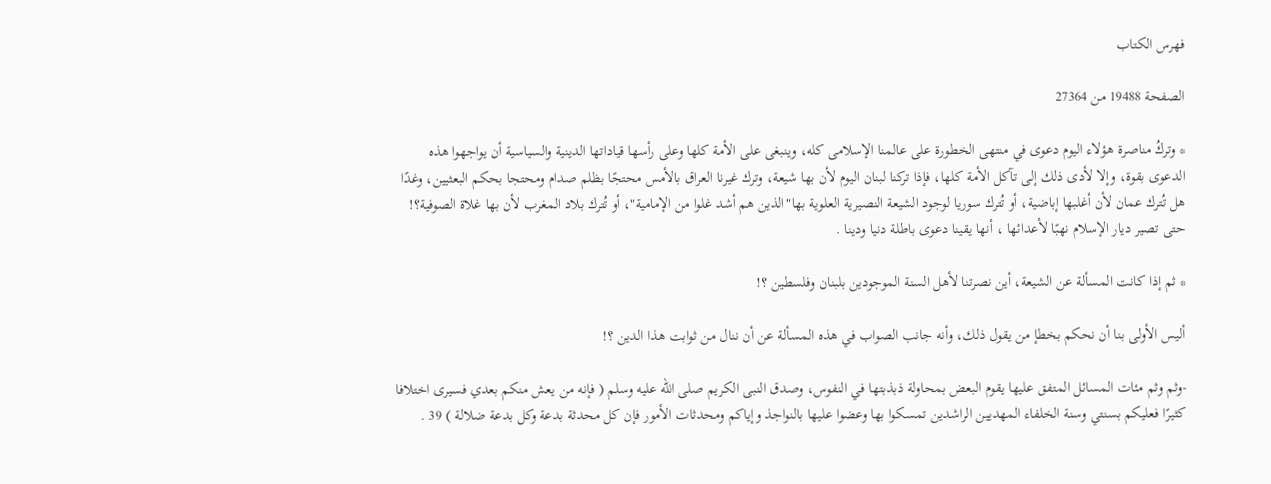فهرس الكتاب

الصفحة 19488 من 27364

* وتركُ مناصرة هؤلاء اليوم دعوى في منتهى الخطورة على عالمنا الإسلامى كله، وينبغى على الأمة كلها وعلى رأسها قياداتها الدينية والسياسية أن يواجهوا هذه الدعوى بقوة، وإلا لأدى ذلك إلى تآكل الأمة كلها، فإذا تركنا لبنان اليوم لأن بها شيعة، وترك غيرنا العراق بالأمس محتجًا بظلم صدام ومحتجا بحكم البعثيين، وغدًا هل تُترك عمان لأن أغلبها إباضية، أو تُترك سوريا لوجود الشيعة النصيرية العلوية بها"الذين هم أشد غلوا من الإمامية"، أو تُترك بلاد المغرب لأن بها غلاة الصوفية؟! حتى تصير ديار الإسلام نهبًا لأعدائها ، أنها يقينا دعوى باطلة دنيا ودينا .

* ثم إذا كانت المسألة عن الشيعة، أين نصرتنا لأهل السنة الموجودين بلبنان وفلسطين ؟!

أليس الأولى بنا أن نحكم بخطإ من يقول ذلك، وأنه جانب الصواب في هذه المسألة عن أن ننال من ثوابت هذا الدين ؟!

-وثم وثم مئات المسائل المتفق عليها يقوم البعض بمحاولة ذبذبتها في النفوس، وصدق النبى الكريم صلى الله عليه وسلم ( فإنه من يعش منكم بعدي فسيرى اختلافا كثيرًا فعليكم بسنتي وسنة الخلفاء المهديين الراشدين تمسكوا بها وعضوا عليها بالنواجذ وإياكم ومحدثات الأمور فإن كل محدثة بدعة وكل بدعة ضلالة ) 39 .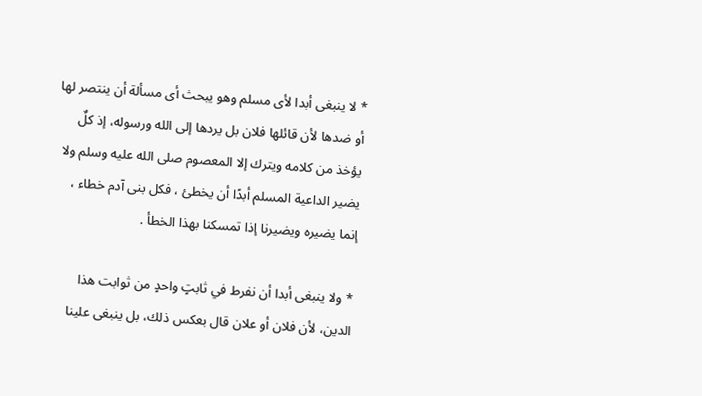* لا ينبغى أبدا لأى مسلم وهو يبحث أى مسألة أن ينتصر لها أو ضدها لأن قائلها فلان بل يردها إلى الله ورسوله، إذ كلٌ يؤخذ من كلامه ويترك إلا المعصوم صلى الله عليه وسلم ولا يضير الداعية المسلم أبدًا أن يخطئ ، فكل بنى آدم خطاء ، إنما يضيره ويضيرنا إذا تمسكنا بهذا الخطأ .

* ولا ينبغى أبدا أن نفرط في ثابتٍ واحدٍ من ثوابت هذا الدين، لأن فلان أو علان قال بعكس ذلك، بل ينبغى علينا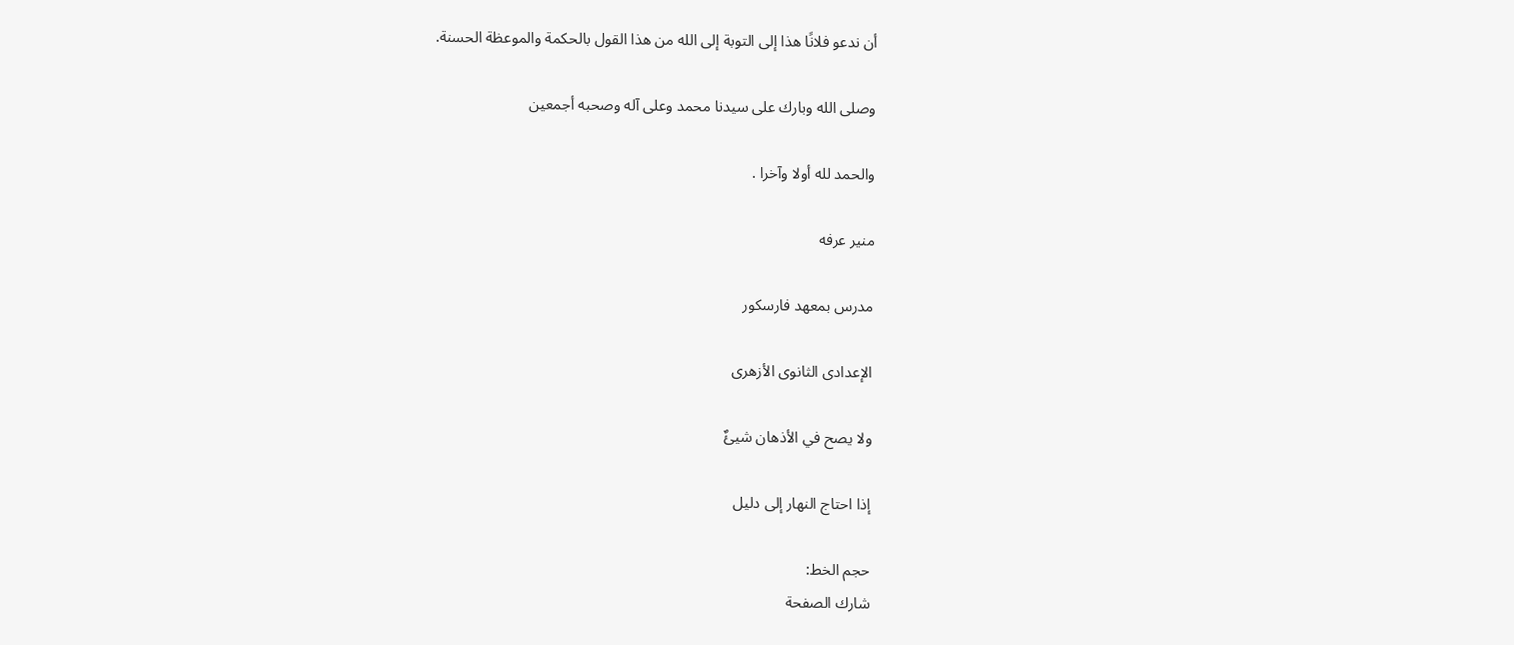أن ندعو فلانًا هذا إلى التوبة إلى الله من هذا القول بالحكمة والموعظة الحسنة.

وصلى الله وبارك على سيدنا محمد وعلى آله وصحبه أجمعين

والحمد لله أولا وآخرا .

منير عرفه

مدرس بمعهد فارسكور

الإعدادى الثانوى الأزهرى

ولا يصح في الأذهان شيئٌ

إذا احتاج النهار إلى دليل

حجم الخط:
شارك الصفحة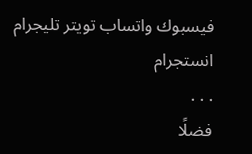فيسبوك واتساب تويتر تليجرام انستجرام
. . .
فضلًا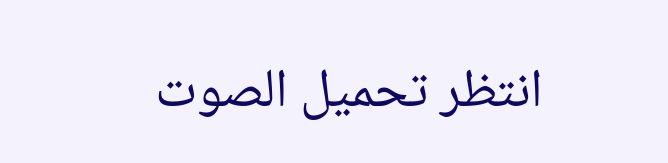انتظر تحميل الصوت